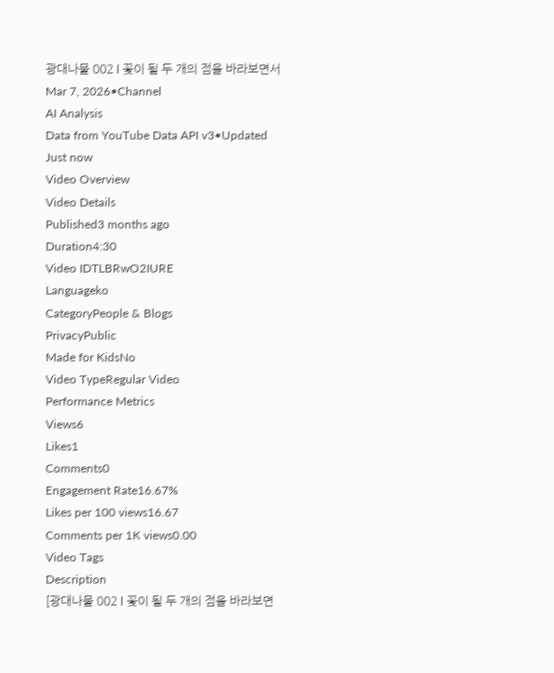광대나물 002 l 꽃이 될 두 개의 점을 바라보면서
Mar 7, 2026•Channel
AI Analysis
Data from YouTube Data API v3•Updated Just now
Video Overview
Video Details
Published3 months ago
Duration4:30
Video IDTLBRwO2IURE
Languageko
CategoryPeople & Blogs
PrivacyPublic
Made for KidsNo
Video TypeRegular Video
Performance Metrics
Views6
Likes1
Comments0
Engagement Rate16.67%
Likes per 100 views16.67
Comments per 1K views0.00
Video Tags
Description
[광대나물 002 l 꽃이 될 두 개의 점을 바라보면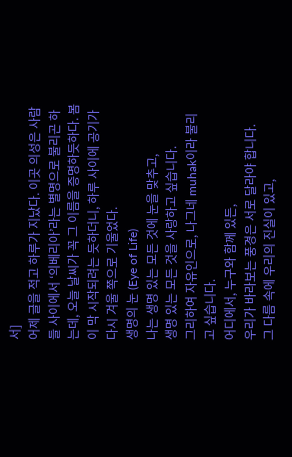서]
어제 글을 적고 하루가 지났다. 이곳 의성은 사람들 사이에서 ‘의베리아’라는 별명으로 불리곤 하는데, 오늘 날씨가 꼭 그 이름을 증명하듯하다. 봄이 막 시작되려는 듯하더니, 하루 사이에 공기가 다시 겨울 쪽으로 기울었다.
생명의 눈 (Eye of Life)
나는 생명 있는 모든 것에 눈을 맞추고,
생명 있는 모든 것을 사랑하고 싶습니다.
그리하여 자유인으로, 나그네 muhak이라 불리고 싶습니다.
어디에서, 누구와 함께 있든,
우리가 바라보는 풍경은 서로 달라야 합니다.
그 다름 속에 우리의 진실이 있고,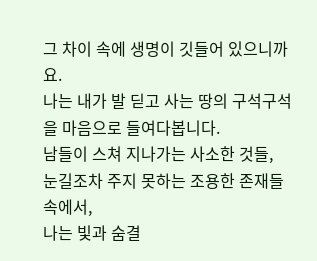그 차이 속에 생명이 깃들어 있으니까요.
나는 내가 발 딛고 사는 땅의 구석구석을 마음으로 들여다봅니다.
남들이 스쳐 지나가는 사소한 것들,
눈길조차 주지 못하는 조용한 존재들 속에서,
나는 빛과 숨결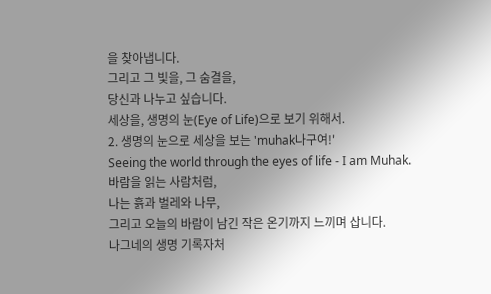을 찾아냅니다.
그리고 그 빛을, 그 숨결을,
당신과 나누고 싶습니다.
세상을, 생명의 눈(Eye of Life)으로 보기 위해서.
2. 생명의 눈으로 세상을 보는 'muhak나구여!'
Seeing the world through the eyes of life - I am Muhak.
바람을 읽는 사람처럼,
나는 흙과 벌레와 나무,
그리고 오늘의 바람이 남긴 작은 온기까지 느끼며 삽니다.
나그네의 생명 기록자처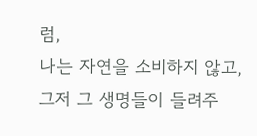럼,
나는 자연을 소비하지 않고,
그저 그 생명들이 들려주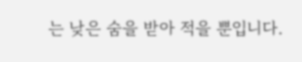는 낮은 숨을 받아 적을 뿐입니다.